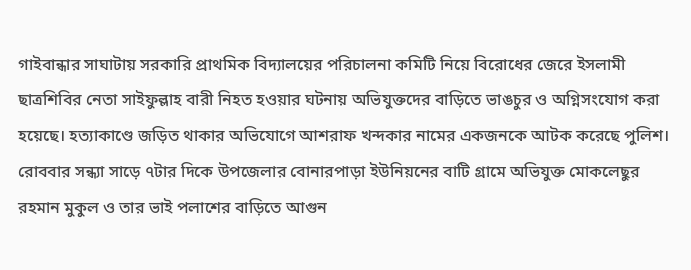গাইবান্ধার সাঘাটায় সরকারি প্রাথমিক বিদ্যালয়ের পরিচালনা কমিটি নিয়ে বিরোধের জেরে ইসলামী ছাত্রশিবির নেতা সাইফুল্লাহ বারী নিহত হওয়ার ঘটনায় অভিযুক্তদের বাড়িতে ভাঙচুর ও অগ্নিসংযোগ করা হয়েছে। হত্যাকাণ্ডে জড়িত থাকার অভিযোগে আশরাফ খন্দকার নামের একজনকে আটক করেছে পুলিশ।
রোববার সন্ধ্যা সাড়ে ৭টার দিকে উপজেলার বোনারপাড়া ইউনিয়নের বাটি গ্রামে অভিযুক্ত মোকলেছুর রহমান মুকুল ও তার ভাই পলাশের বাড়িতে আগুন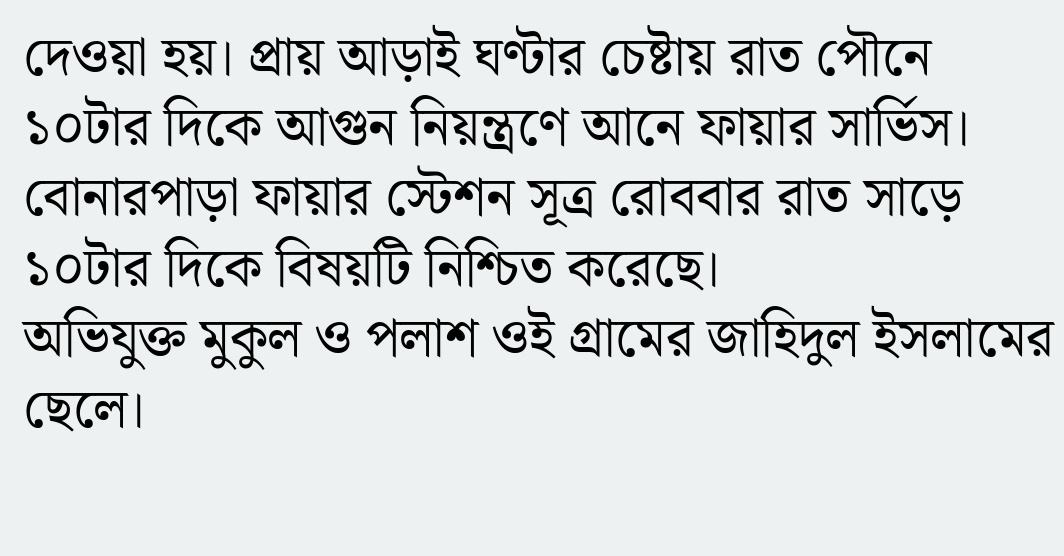দেওয়া হয়। প্রায় আড়াই ঘণ্টার চেষ্টায় রাত পৌনে ১০টার দিকে আগুন নিয়ন্ত্রণে আনে ফায়ার সার্ভিস।
বোনারপাড়া ফায়ার স্টেশন সূত্র রোববার রাত সাড়ে ১০টার দিকে বিষয়টি নিশ্চিত করেছে।
অভিযুক্ত মুকুল ও পলাশ ওই গ্রামের জাহিদুল ইসলামের ছেলে।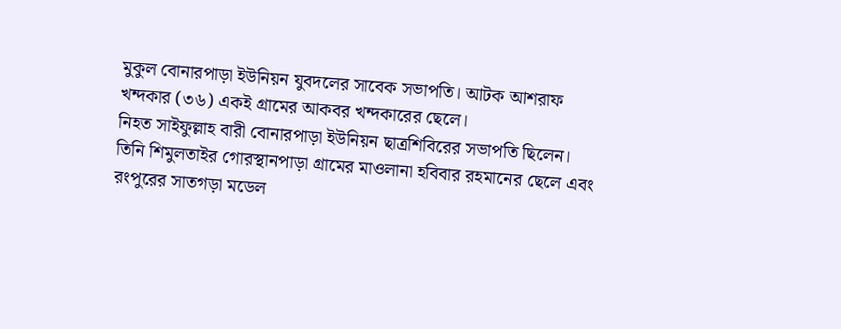মুকুল বোনারপাড়া ইউনিয়ন যুবদলের সাবেক সভাপতি। আটক আশরাফ খন্দকার (৩৬) একই গ্রামের আকবর খন্দকারের ছেলে।
নিহত সাইফুল্লাহ বারী বোনারপাড়া ইউনিয়ন ছাত্রশিবিরের সভাপতি ছিলেন। তিনি শিমুলতাইর গোরস্থানপাড়া গ্রামের মাওলানা হবিবার রহমানের ছেলে এবং রংপুরের সাতগড়া মডেল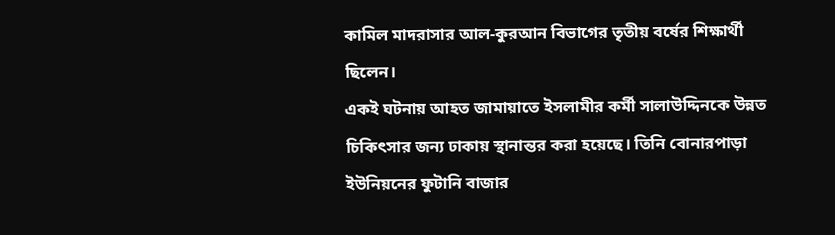কামিল মাদরাসার আল-কুরআন বিভাগের তৃতীয় বর্ষের শিক্ষার্থী ছিলেন।
একই ঘটনায় আহত জামায়াতে ইসলামীর কর্মী সালাউদ্দিনকে উন্নত চিকিৎসার জন্য ঢাকায় স্থানান্তর করা হয়েছে। তিনি বোনারপাড়া ইউনিয়নের ফুটানি বাজার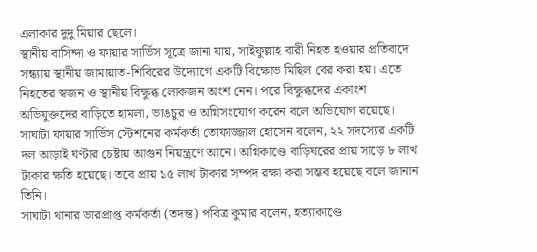এলাকার দুদু মিয়ার ছেলে।
স্থানীয় বাসিন্দা ও ফায়ার সার্ভিস সূত্রে জানা যায়, সাইফুল্লাহ বারী নিহত হওয়ার প্রতিবাদে সন্ধ্যায় স্থানীয় জামায়াত-শিবিরের উদ্যোগে একটি বিক্ষোভ মিছিল বের করা হয়। এতে নিহতের স্বজন ও স্থানীয় বিক্ষুব্ধ লোকজন অংশ নেন। পরে বিক্ষুব্ধদের একাংশ অভিযুক্তদের বাড়িতে হামলা, ভাঙচুর ও অগ্নিসংযোগ করেন বলে অভিযোগ রয়েছে।
সাঘাটা ফায়ার সার্ভিস স্টেশনের কর্মকর্তা তোফাজ্জাল হোসেন বলেন, ২২ সদস্যের একটি দল আড়াই ঘণ্টার চেষ্টায় আগুন নিয়ন্ত্রণে আনে। অগ্নিকাণ্ডে বাড়িঘরের প্রায় সাড়ে ৮ লাখ টাকার ক্ষতি হয়েছে। তবে প্রায় ১৫ লাখ টাকার সম্পদ রক্ষা করা সম্ভব হয়েছে বলে জানান তিনি।
সাঘাটা থানার ভারপ্রাপ্ত কর্মকর্তা (তদন্ত) পবিত্র কুমার বলেন, হত্যাকাণ্ডে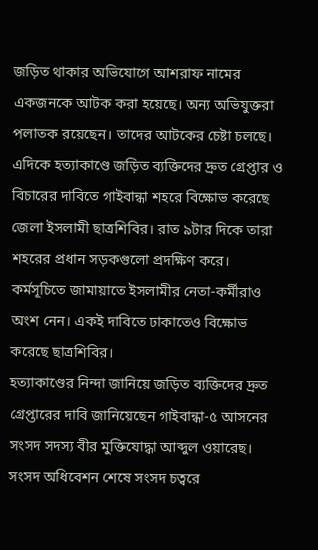জড়িত থাকার অভিযোগে আশরাফ নামের একজনকে আটক করা হয়েছে। অন্য অভিযুক্তরা পলাতক রয়েছেন। তাদের আটকের চেষ্টা চলছে।
এদিকে হত্যাকাণ্ডে জড়িত ব্যক্তিদের দ্রুত গ্রেপ্তার ও বিচারের দাবিতে গাইবান্ধা শহরে বিক্ষোভ করেছে জেলা ইসলামী ছাত্রশিবির। রাত ৯টার দিকে তারা শহরের প্রধান সড়কগুলো প্রদক্ষিণ করে। কর্মসূচিতে জামায়াতে ইসলামীর নেতা-কর্মীরাও অংশ নেন। একই দাবিতে ঢাকাতেও বিক্ষোভ করেছে ছাত্রশিবির।
হত্যাকাণ্ডের নিন্দা জানিয়ে জড়িত ব্যক্তিদের দ্রুত গ্রেপ্তারের দাবি জানিয়েছেন গাইবান্ধা-৫ আসনের সংসদ সদস্য বীর মুক্তিযোদ্ধা আব্দুল ওয়ারেছ। সংসদ অধিবেশন শেষে সংসদ চত্বরে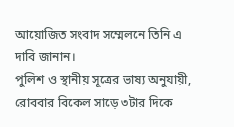আয়োজিত সংবাদ সম্মেলনে তিনি এ দাবি জানান।
পুলিশ ও স্থানীয় সূত্রের ভাষ্য অনুযায়ী, রোববার বিকেল সাড়ে ৩টার দিকে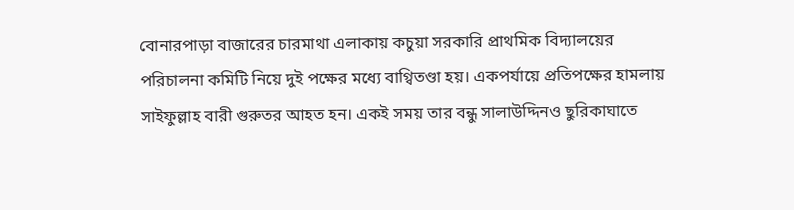বোনারপাড়া বাজারের চারমাথা এলাকায় কচুয়া সরকারি প্রাথমিক বিদ্যালয়ের পরিচালনা কমিটি নিয়ে দুই পক্ষের মধ্যে বাগ্বিতণ্ডা হয়। একপর্যায়ে প্রতিপক্ষের হামলায় সাইফুল্লাহ বারী গুরুতর আহত হন। একই সময় তার বন্ধু সালাউদ্দিনও ছুরিকাঘাতে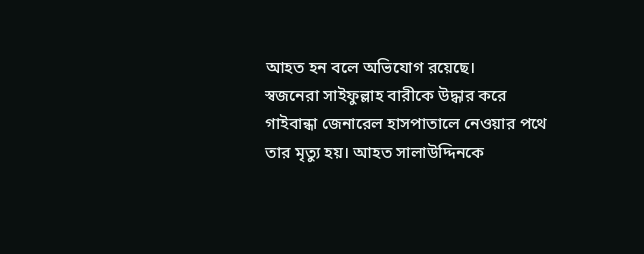আহত হন বলে অভিযোগ রয়েছে।
স্বজনেরা সাইফুল্লাহ বারীকে উদ্ধার করে গাইবান্ধা জেনারেল হাসপাতালে নেওয়ার পথে তার মৃত্যু হয়। আহত সালাউদ্দিনকে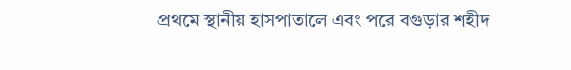প্রথমে স্থানীয় হাসপাতালে এবং পরে বগুড়ার শহীদ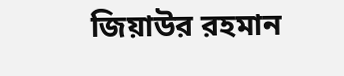জিয়াউর রহমান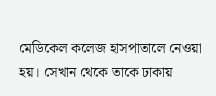মেডিকেল কলেজ হাসপাতালে নেওয়া হয়। সেখান থেকে তাকে ঢাকায়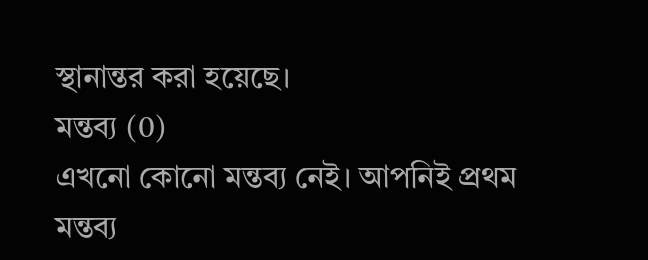স্থানান্তর করা হয়েছে।
মন্তব্য (0)
এখনো কোনো মন্তব্য নেই। আপনিই প্রথম মন্তব্য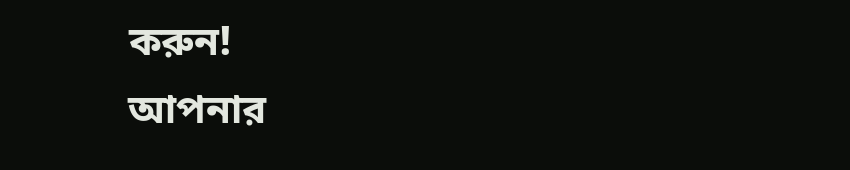করুন!
আপনার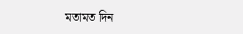মতামত দিন